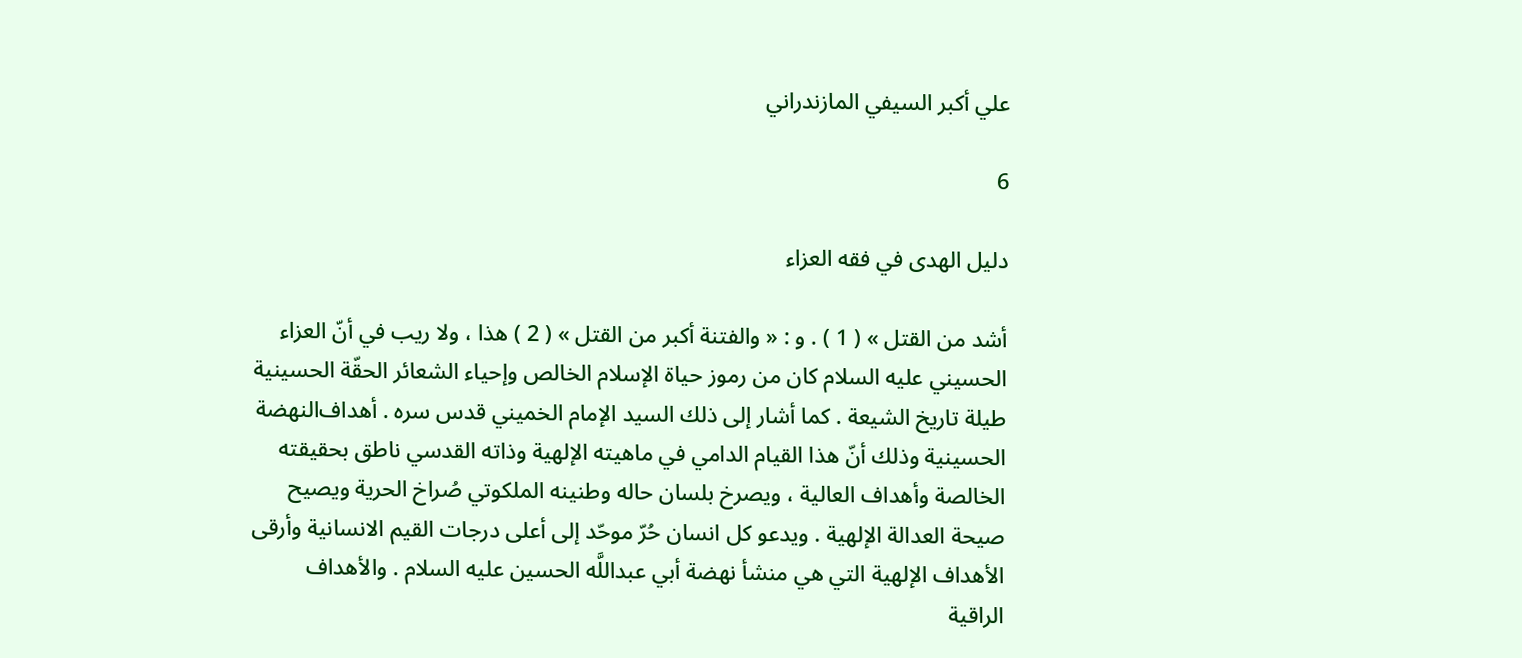علي أكبر السيفي المازندراني

6

دليل الهدى في فقه العزاء

أشد من القتل » ( 1 ) . و : « والفتنة أكبر من القتل » ( 2 ) هذا ، ولا ريب في أنّ العزاء الحسيني عليه السلام كان من رموز حياة الإسلام الخالص وإحياء الشعائر الحقّة الحسينية طيلة تاريخ الشيعة . كما أشار إلى ذلك السيد الإمام الخميني قدس سره . أهداف‌النهضة الحسينية وذلك أنّ هذا القيام الدامي في ماهيته الإلهية وذاته القدسي ناطق بحقيقته الخالصة وأهداف العالية ، ويصرخ بلسان حاله وطنينه الملكوتي صُراخ الحرية ويصيح صيحة العدالة الإلهية . ويدعو كل انسان حُرّ موحّد إلى أعلى درجات القيم الانسانية وأرقى الأهداف الإلهية التي هي منشأ نهضة أبي عبداللَّه الحسين عليه السلام . والأهداف الراقية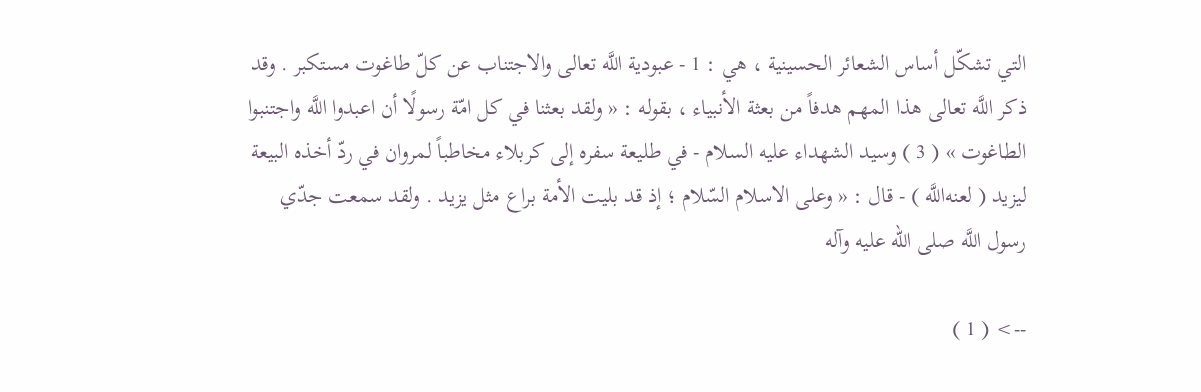التي تشكّل أساس الشعائر الحسينية ، هي : 1 - عبودية اللَّه تعالى والاجتناب عن كلّ طاغوت مستكبر . وقد ذكر اللَّه تعالى هذا المهم هدفاً من بعثة الأنبياء ، بقوله : « ولقد بعثنا في كل امّة رسولًا أن اعبدوا اللَّه واجتنبوا الطاغوت » ( 3 ) وسيد الشهداء عليه السلام - في طليعة سفره إلى كربلاء مخاطباً لمروان في ردّ أخذه البيعة ليزيد ( لعنه‌اللَّه ) - قال : « وعلى الاسلام السّلام ؛ إذ قد بليت الأمة براع مثل يزيد . ولقد سمعت جدّي رسول اللَّه صلى الله عليه وآله

--> ( 1 )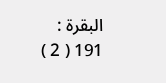البقرة : 191 ( 2 )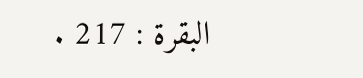البقرة : 217 .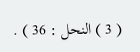( 3 ) النحل : 36 ) .